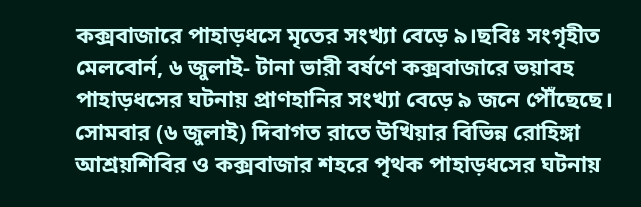কক্সবাজারে পাহাড়ধসে মৃতের সংখ্যা বেড়ে ৯।ছবিঃ সংগৃহীত
মেলবোর্ন, ৬ জুলাই- টানা ভারী বর্ষণে কক্সবাজারে ভয়াবহ পাহাড়ধসের ঘটনায় প্রাণহানির সংখ্যা বেড়ে ৯ জনে পৌঁছেছে। সোমবার (৬ জুলাই) দিবাগত রাতে উখিয়ার বিভিন্ন রোহিঙ্গা আশ্রয়শিবির ও কক্সবাজার শহরে পৃথক পাহাড়ধসের ঘটনায়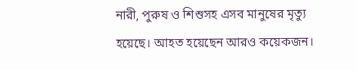নারী, পুরুষ ও শিশুসহ এসব মানুষের মৃত্যু হয়েছে। আহত হয়েছেন আরও কয়েকজন।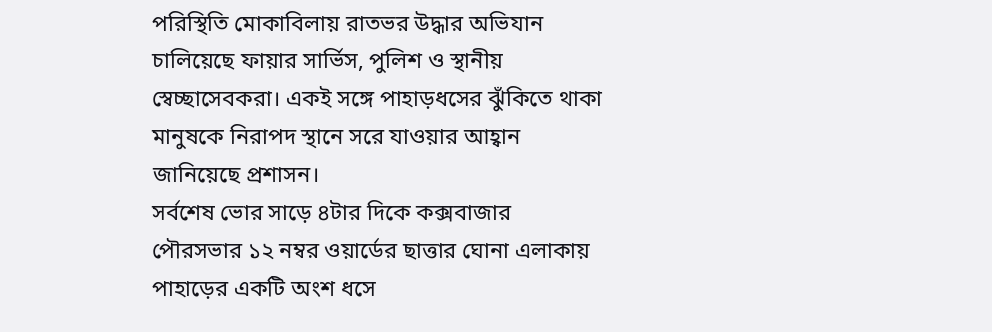পরিস্থিতি মোকাবিলায় রাতভর উদ্ধার অভিযান চালিয়েছে ফায়ার সার্ভিস, পুলিশ ও স্থানীয় স্বেচ্ছাসেবকরা। একই সঙ্গে পাহাড়ধসের ঝুঁকিতে থাকা মানুষকে নিরাপদ স্থানে সরে যাওয়ার আহ্বান জানিয়েছে প্রশাসন।
সর্বশেষ ভোর সাড়ে ৪টার দিকে কক্সবাজার পৌরসভার ১২ নম্বর ওয়ার্ডের ছাত্তার ঘোনা এলাকায় পাহাড়ের একটি অংশ ধসে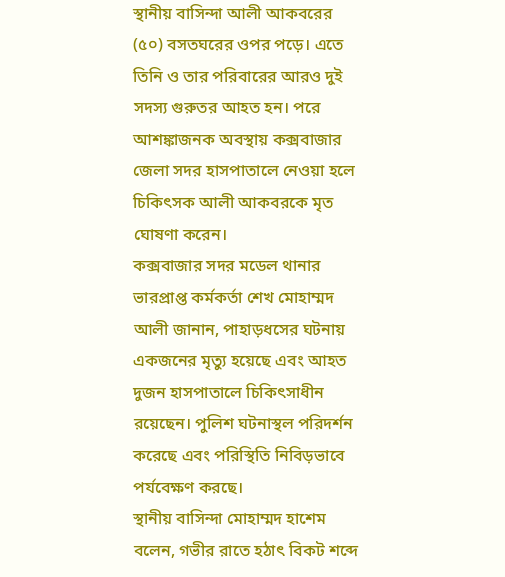স্থানীয় বাসিন্দা আলী আকবরের (৫০) বসতঘরের ওপর পড়ে। এতে তিনি ও তার পরিবারের আরও দুই সদস্য গুরুতর আহত হন। পরে আশঙ্কাজনক অবস্থায় কক্সবাজার জেলা সদর হাসপাতালে নেওয়া হলে চিকিৎসক আলী আকবরকে মৃত ঘোষণা করেন।
কক্সবাজার সদর মডেল থানার ভারপ্রাপ্ত কর্মকর্তা শেখ মোহাম্মদ আলী জানান, পাহাড়ধসের ঘটনায় একজনের মৃত্যু হয়েছে এবং আহত দুজন হাসপাতালে চিকিৎসাধীন রয়েছেন। পুলিশ ঘটনাস্থল পরিদর্শন করেছে এবং পরিস্থিতি নিবিড়ভাবে পর্যবেক্ষণ করছে।
স্থানীয় বাসিন্দা মোহাম্মদ হাশেম বলেন, গভীর রাতে হঠাৎ বিকট শব্দে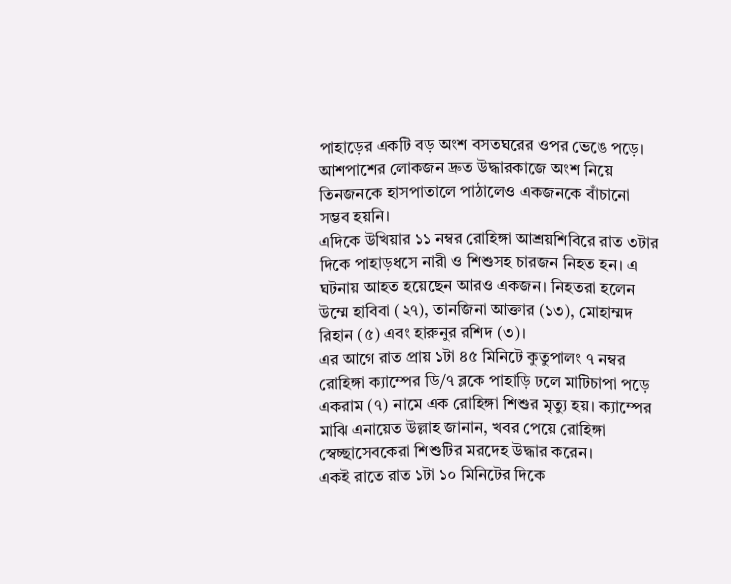পাহাড়ের একটি বড় অংশ বসতঘরের ওপর ভেঙে পড়ে। আশপাশের লোকজন দ্রুত উদ্ধারকাজে অংশ নিয়ে তিনজনকে হাসপাতালে পাঠালেও একজনকে বাঁচানো সম্ভব হয়নি।
এদিকে উখিয়ার ১১ নম্বর রোহিঙ্গা আশ্রয়শিবিরে রাত ৩টার দিকে পাহাড়ধসে নারী ও শিশুসহ চারজন নিহত হন। এ ঘটনায় আহত হয়েছেন আরও একজন। নিহতরা হলেন উম্মে হাবিবা (২৭), তানজিনা আক্তার (১৩), মোহাম্মদ রিহান (৫) এবং হারুনুর রশিদ (৩)।
এর আগে রাত প্রায় ১টা ৪৫ মিনিটে কুতুপালং ৭ নম্বর রোহিঙ্গা ক্যাম্পের ডি/৭ ব্লকে পাহাড়ি ঢলে মাটিচাপা পড়ে একরাম (৭) নামে এক রোহিঙ্গা শিশুর মৃত্যু হয়। ক্যাম্পের মাঝি এনায়েত উল্লাহ জানান, খবর পেয়ে রোহিঙ্গা স্বেচ্ছাসেবকেরা শিশুটির মরদেহ উদ্ধার করেন।
একই রাতে রাত ১টা ১০ মিনিটের দিকে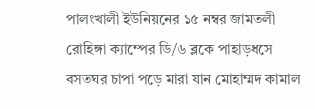পালংখালী ইউনিয়নের ১৫ নম্বর জামতলী রোহিঙ্গা ক্যাম্পের ডি/৬ ব্লকে পাহাড়ধসে বসতঘর চাপা পড়ে মারা যান মোহাম্মদ কামাল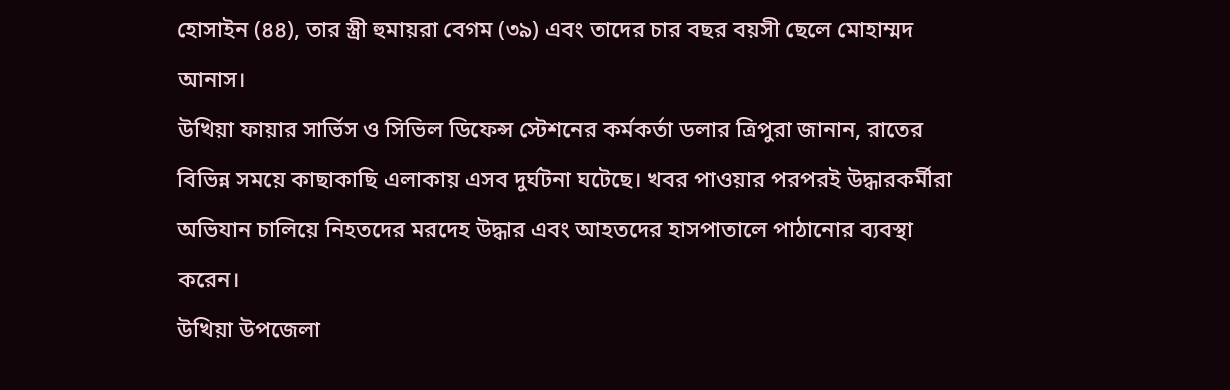হোসাইন (৪৪), তার স্ত্রী হুমায়রা বেগম (৩৯) এবং তাদের চার বছর বয়সী ছেলে মোহাম্মদ আনাস।
উখিয়া ফায়ার সার্ভিস ও সিভিল ডিফেন্স স্টেশনের কর্মকর্তা ডলার ত্রিপুরা জানান, রাতের বিভিন্ন সময়ে কাছাকাছি এলাকায় এসব দুর্ঘটনা ঘটেছে। খবর পাওয়ার পরপরই উদ্ধারকর্মীরা অভিযান চালিয়ে নিহতদের মরদেহ উদ্ধার এবং আহতদের হাসপাতালে পাঠানোর ব্যবস্থা করেন।
উখিয়া উপজেলা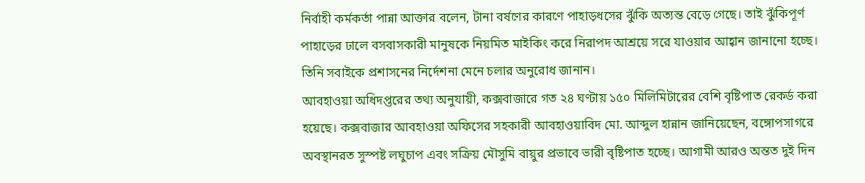নির্বাহী কর্মকর্তা পান্না আক্তার বলেন, টানা বর্ষণের কারণে পাহাড়ধসের ঝুঁকি অত্যন্ত বেড়ে গেছে। তাই ঝুঁকিপূর্ণ পাহাড়ের ঢালে বসবাসকারী মানুষকে নিয়মিত মাইকিং করে নিরাপদ আশ্রয়ে সরে যাওয়ার আহ্বান জানানো হচ্ছে। তিনি সবাইকে প্রশাসনের নির্দেশনা মেনে চলার অনুরোধ জানান।
আবহাওয়া অধিদপ্তরের তথ্য অনুযায়ী, কক্সবাজারে গত ২৪ ঘণ্টায় ১৫০ মিলিমিটারের বেশি বৃষ্টিপাত রেকর্ড করা হয়েছে। কক্সবাজার আবহাওয়া অফিসের সহকারী আবহাওয়াবিদ মো. আব্দুল হান্নান জানিয়েছেন, বঙ্গোপসাগরে অবস্থানরত সুস্পষ্ট লঘুচাপ এবং সক্রিয় মৌসুমি বায়ুর প্রভাবে ভারী বৃষ্টিপাত হচ্ছে। আগামী আরও অন্তত দুই দিন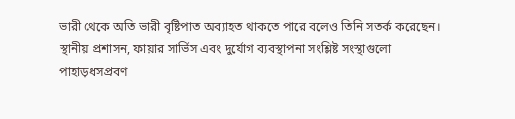ভারী থেকে অতি ভারী বৃষ্টিপাত অব্যাহত থাকতে পারে বলেও তিনি সতর্ক করেছেন।
স্থানীয় প্রশাসন, ফায়ার সার্ভিস এবং দুর্যোগ ব্যবস্থাপনা সংশ্লিষ্ট সংস্থাগুলো পাহাড়ধসপ্রবণ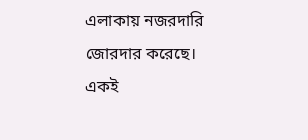এলাকায় নজরদারি জোরদার করেছে। একই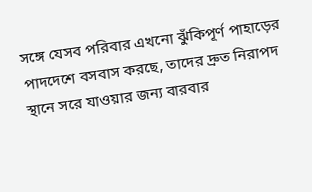সঙ্গে যেসব পরিবার এখনো ঝুঁকিপূর্ণ পাহাড়ের পাদদেশে বসবাস করছে, তাদের দ্রুত নিরাপদ স্থানে সরে যাওয়ার জন্য বারবার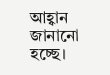আহ্বান জানানো হচ্ছে।